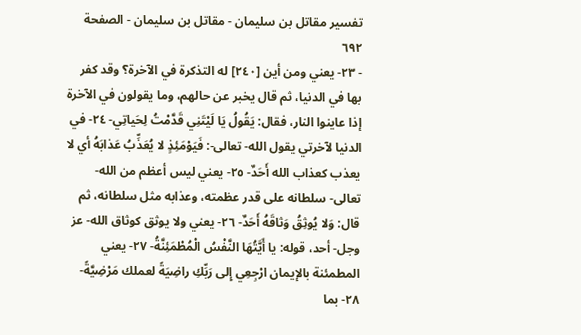تفسير مقاتل بن سليمان - مقاتل بن سليمان - الصفحة ٦٩٢
- ٢٣- يعني ومن أين [٢٤٠] له التذكرة في الآخرة؟ وقد كفر بها في الدنيا، ثم قال يخبر عن حالهم، وما يقولون في الآخرة إذا عاينوا النار، فقال: يَقُولُ يَا لَيْتَنِي قَدَّمْتُ لِحَياتِي- ٢٤- في الدنيا لآخرتي يقول الله- تعالى-: فَيَوْمَئِذٍ لا يُعَذِّبُ عَذابَهُ أي لا يعذب كعذاب الله أَحَدٌ- ٢٥- يعني ليس أعظم من الله- تعالى- سلطانه على قدر عظمته، وعذابه مثل سلطانه، ثم قال: وَلا يُوثِقُ وَثاقَهُ أَحَدٌ- ٢٦- يعني ولا يوثق كوثاق الله- عز وجل- أحد، قوله: يا أَيَّتُهَا النَّفْسُ الْمُطْمَئِنَّةُ- ٢٧- يعني المطمئنة بالإيمان ارْجِعِي إِلى رَبِّكِ راضِيَةً لعملك مَرْضِيَّةً- ٢٨- بما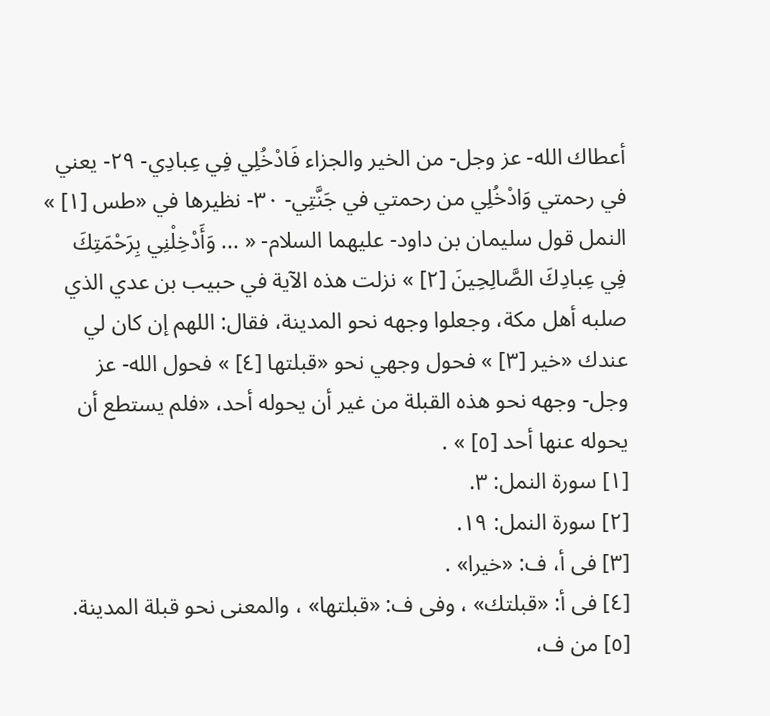أعطاك الله- عز وجل- من الخير والجزاء فَادْخُلِي فِي عِبادِي- ٢٩- يعني في رحمتي وَادْخُلِي من رحمتي في جَنَّتِي- ٣٠- نظيرها في «طس [١] » النمل قول سليمان بن داود- عليهما السلام- « ... وَأَدْخِلْنِي بِرَحْمَتِكَ فِي عِبادِكَ الصَّالِحِينَ [٢] » نزلت هذه الآية في حبيب بن عدي الذي صلبه أهل مكة، وجعلوا وجهه نحو المدينة، فقال: اللهم إن كان لي عندك «خير [٣] » فحول وجهي نحو «قبلتها [٤] » فحول الله- عز وجل- وجهه نحو هذه القبلة من غير أن يحوله أحد، «فلم يستطع أن يحوله عنها أحد [٥] » .
[١] سورة النمل: ٣.
[٢] سورة النمل: ١٩.
[٣] فى أ، ف: «خيرا» .
[٤] فى أ: «قبلتك» ، وفى ف: «قبلتها» ، والمعنى نحو قبلة المدينة.
[٥] من ف،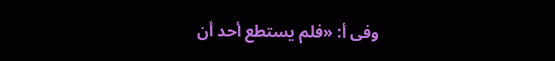وفى أ: «فلم يستطع أحد أن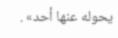يحوله عنها أحد» .